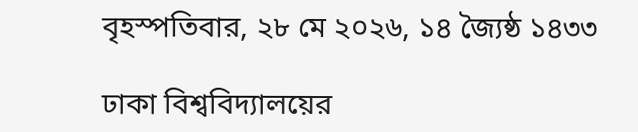বৃহস্পতিবার, ২৮ মে ২০২৬, ১৪ জ্যৈষ্ঠ ১৪৩৩

ঢাকা বিশ্ববিদ্যালয়ের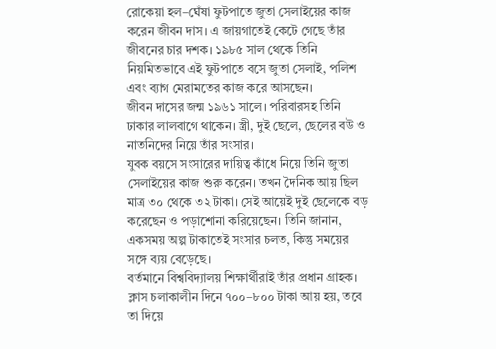রোকেয়া হল–ঘেঁষা ফুটপাতে জুতা সেলাইয়ের কাজ করেন জীবন দাস। এ জায়গাতেই কেটে গেছে তাঁর জীবনের চার দশক। ১৯৮৫ সাল থেকে তিনি নিয়মিতভাবে এই ফুটপাতে বসে জুতা সেলাই, পলিশ এবং ব্যাগ মেরামতের কাজ করে আসছেন।
জীবন দাসের জন্ম ১৯৬১ সালে। পরিবারসহ তিনি ঢাকার লালবাগে থাকেন। স্ত্রী, দুই ছেলে, ছেলের বউ ও নাতনিদের নিয়ে তাঁর সংসার।
যুবক বয়সে সংসারের দায়িত্ব কাঁধে নিয়ে তিনি জুতা সেলাইয়ের কাজ শুরু করেন। তখন দৈনিক আয় ছিল মাত্র ৩০ থেকে ৩২ টাকা। সেই আয়েই দুই ছেলেকে বড় করেছেন ও পড়াশোনা করিয়েছেন। তিনি জানান, একসময় অল্প টাকাতেই সংসার চলত, কিন্তু সময়ের সঙ্গে ব্যয় বেড়েছে।
বর্তমানে বিশ্ববিদ্যালয় শিক্ষার্থীরাই তাঁর প্রধান গ্রাহক। ক্লাস চলাকালীন দিনে ৭০০–৮০০ টাকা আয় হয়, তবে তা দিয়ে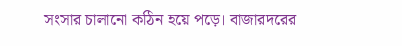সংসার চালানো কঠিন হয়ে পড়ে। বাজারদরের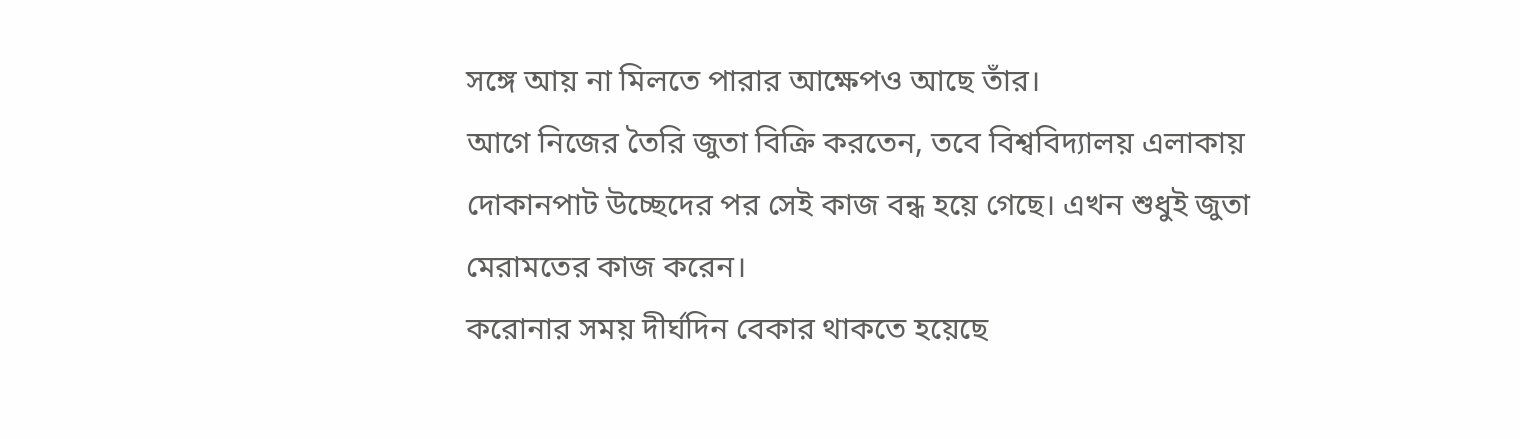সঙ্গে আয় না মিলতে পারার আক্ষেপও আছে তাঁর।
আগে নিজের তৈরি জুতা বিক্রি করতেন, তবে বিশ্ববিদ্যালয় এলাকায় দোকানপাট উচ্ছেদের পর সেই কাজ বন্ধ হয়ে গেছে। এখন শুধুই জুতা মেরামতের কাজ করেন।
করোনার সময় দীর্ঘদিন বেকার থাকতে হয়েছে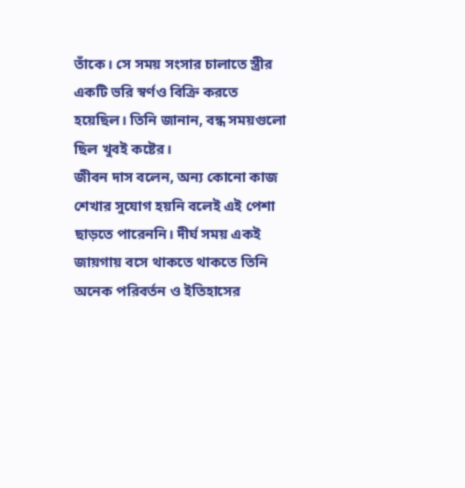তাঁকে। সে সময় সংসার চালাতে স্ত্রীর একটি ভরি স্বর্ণও বিক্রি করতে হয়েছিল। তিনি জানান, বন্ধ সময়গুলো ছিল খুবই কষ্টের।
জীবন দাস বলেন, অন্য কোনো কাজ শেখার সুযোগ হয়নি বলেই এই পেশা ছাড়তে পারেননি। দীর্ঘ সময় একই জায়গায় বসে থাকতে থাকতে তিনি অনেক পরিবর্তন ও ইতিহাসের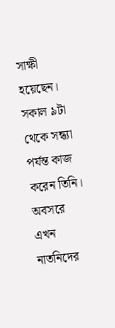সাক্ষী হয়েছেন।
সকাল ৯টা থেকে সন্ধ্যা পর্যন্ত কাজ করেন তিনি। অবসরে এখন নাতনিদের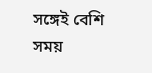সঙ্গেই বেশি সময়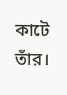কাটে তাঁর।